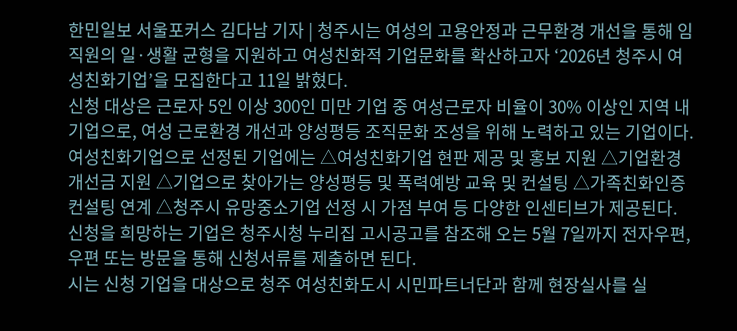한민일보 서울포커스 김다남 기자 | 청주시는 여성의 고용안정과 근무환경 개선을 통해 임직원의 일·생활 균형을 지원하고 여성친화적 기업문화를 확산하고자 ‘2026년 청주시 여성친화기업’을 모집한다고 11일 밝혔다.
신청 대상은 근로자 5인 이상 300인 미만 기업 중 여성근로자 비율이 30% 이상인 지역 내 기업으로, 여성 근로환경 개선과 양성평등 조직문화 조성을 위해 노력하고 있는 기업이다.
여성친화기업으로 선정된 기업에는 △여성친화기업 현판 제공 및 홍보 지원 △기업환경개선금 지원 △기업으로 찾아가는 양성평등 및 폭력예방 교육 및 컨설팅 △가족친화인증 컨설팅 연계 △청주시 유망중소기업 선정 시 가점 부여 등 다양한 인센티브가 제공된다.
신청을 희망하는 기업은 청주시청 누리집 고시공고를 참조해 오는 5월 7일까지 전자우편, 우편 또는 방문을 통해 신청서류를 제출하면 된다.
시는 신청 기업을 대상으로 청주 여성친화도시 시민파트너단과 함께 현장실사를 실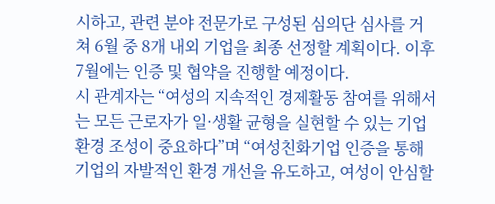시하고, 관련 분야 전문가로 구성된 심의단 심사를 거쳐 6월 중 8개 내외 기업을 최종 선정할 계획이다. 이후 7월에는 인증 및 협약을 진행할 예정이다.
시 관계자는 “여성의 지속적인 경제활동 참여를 위해서는 모든 근로자가 일·생활 균형을 실현할 수 있는 기업환경 조성이 중요하다”며 “여성친화기업 인증을 통해 기업의 자발적인 환경 개선을 유도하고, 여성이 안심할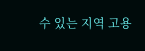수 있는 지역 고용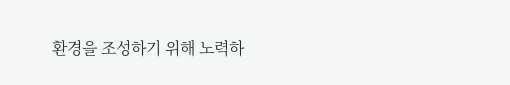환경을 조성하기 위해 노력하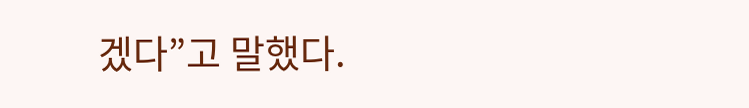겠다”고 말했다.